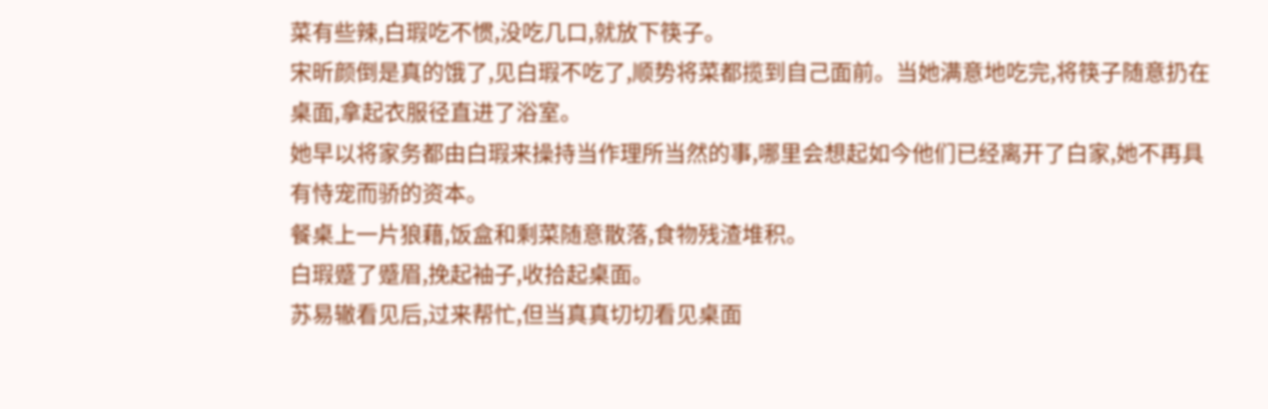菜有些辣,白瑕吃不惯,没吃几口,就放下筷子。
宋昕颜倒是真的饿了,见白瑕不吃了,顺势将菜都揽到自己面前。当她满意地吃完,将筷子随意扔在桌面,拿起衣服径直进了浴室。
她早以将家务都由白瑕来操持当作理所当然的事,哪里会想起如今他们已经离开了白家,她不再具有恃宠而骄的资本。
餐桌上一片狼藉,饭盒和剩菜随意散落,食物残渣堆积。
白瑕蹙了蹙眉,挽起袖子,收拾起桌面。
苏易辙看见后,过来帮忙,但当真真切切看见桌面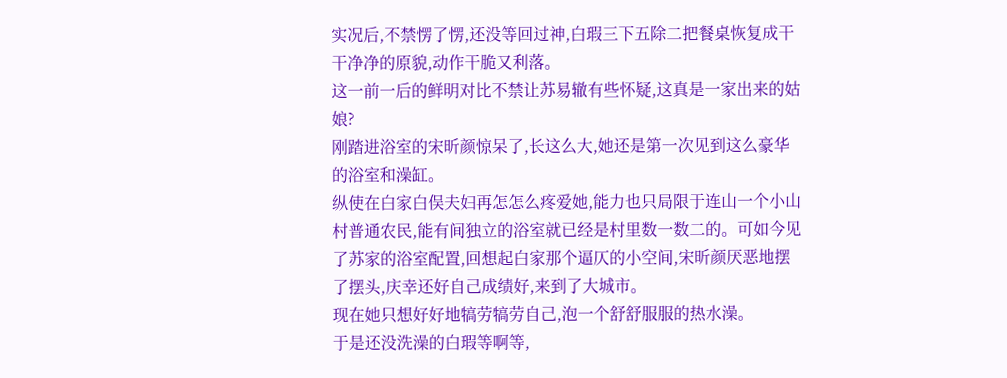实况后,不禁愣了愣,还没等回过神,白瑕三下五除二把餐桌恢复成干干净净的原貌,动作干脆又利落。
这一前一后的鲜明对比不禁让苏易辙有些怀疑,这真是一家出来的姑娘?
刚踏进浴室的宋昕颜惊呆了,长这么大,她还是第一次见到这么豪华的浴室和澡缸。
纵使在白家白俣夫妇再怎怎么疼爱她,能力也只局限于连山一个小山村普通农民,能有间独立的浴室就已经是村里数一数二的。可如今见了苏家的浴室配置,回想起白家那个逼仄的小空间,宋昕颜厌恶地摆了摆头,庆幸还好自己成绩好,来到了大城市。
现在她只想好好地犒劳犒劳自己,泡一个舒舒服服的热水澡。
于是还没洗澡的白瑕等啊等,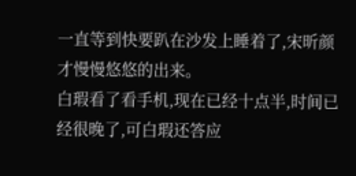一直等到快要趴在沙发上睡着了,宋昕颜才慢慢悠悠的出来。
白瑕看了看手机,现在已经十点半,时间已经很晚了,可白瑕还答应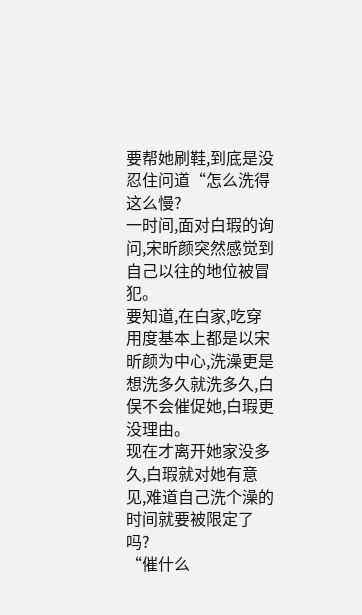要帮她刷鞋,到底是没忍住问道“怎么洗得这么慢?
一时间,面对白瑕的询问,宋昕颜突然感觉到自己以往的地位被冒犯。
要知道,在白家,吃穿用度基本上都是以宋昕颜为中心,洗澡更是想洗多久就洗多久,白俣不会催促她,白瑕更没理由。
现在才离开她家没多久,白瑕就对她有意见,难道自己洗个澡的时间就要被限定了吗?
“催什么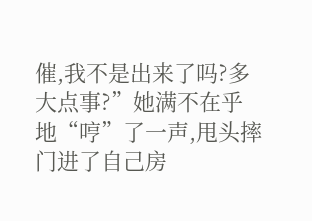催,我不是出来了吗?多大点事?”她满不在乎地“哼”了一声,甩头摔门进了自己房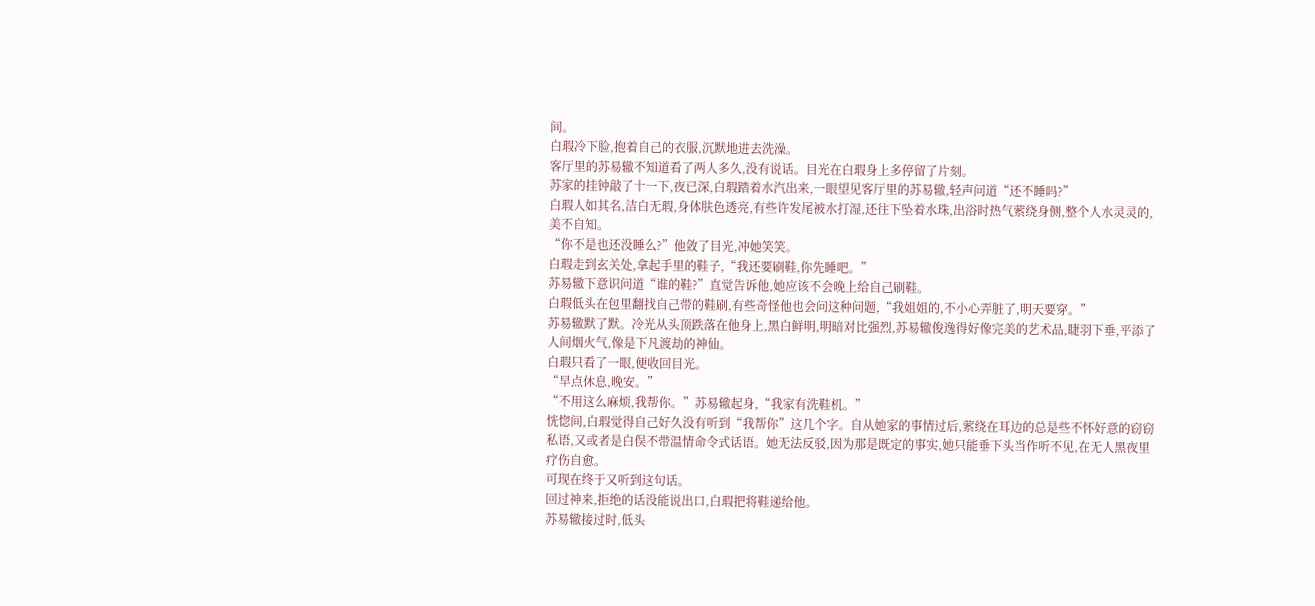间。
白瑕冷下脸,抱着自己的衣服,沉默地进去洗澡。
客厅里的苏易辙不知道看了两人多久,没有说话。目光在白瑕身上多停留了片刻。
苏家的挂钟敲了十一下,夜已深,白瑕踏着水汽出来,一眼望见客厅里的苏易辙,轻声问道“还不睡吗?”
白瑕人如其名,洁白无瑕,身体肤色透亮,有些许发尾被水打湿,还往下坠着水珠,出浴时热气萦绕身侧,整个人水灵灵的,美不自知。
“你不是也还没睡么?”他敛了目光,冲她笑笑。
白瑕走到玄关处,拿起手里的鞋子,“我还要刷鞋,你先睡吧。”
苏易辙下意识问道“谁的鞋?”直觉告诉他,她应该不会晚上给自己刷鞋。
白瑕低头在包里翻找自己带的鞋刷,有些奇怪他也会问这种问题,“我姐姐的,不小心弄脏了,明天要穿。”
苏易辙默了默。冷光从头顶跌落在他身上,黑白鲜明,明暗对比强烈,苏易辙俊逸得好像完美的艺术品,睫羽下垂,平添了人间烟火气,像是下凡渡劫的神仙。
白瑕只看了一眼,便收回目光。
“早点休息,晚安。”
“不用这么麻烦,我帮你。”苏易辙起身,“我家有洗鞋机。”
恍惚间,白瑕觉得自己好久没有听到“我帮你”这几个字。自从她家的事情过后,萦绕在耳边的总是些不怀好意的窃窃私语,又或者是白俣不带温情命令式话语。她无法反驳,因为那是既定的事实,她只能垂下头当作听不见,在无人黑夜里疗伤自愈。
可现在终于又听到这句话。
回过神来,拒绝的话没能说出口,白瑕把将鞋递给他。
苏易辙接过时,低头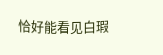恰好能看见白瑕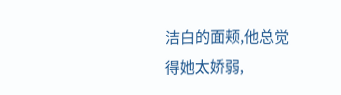洁白的面颊,他总觉得她太娇弱,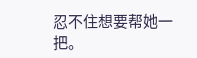忍不住想要帮她一把。